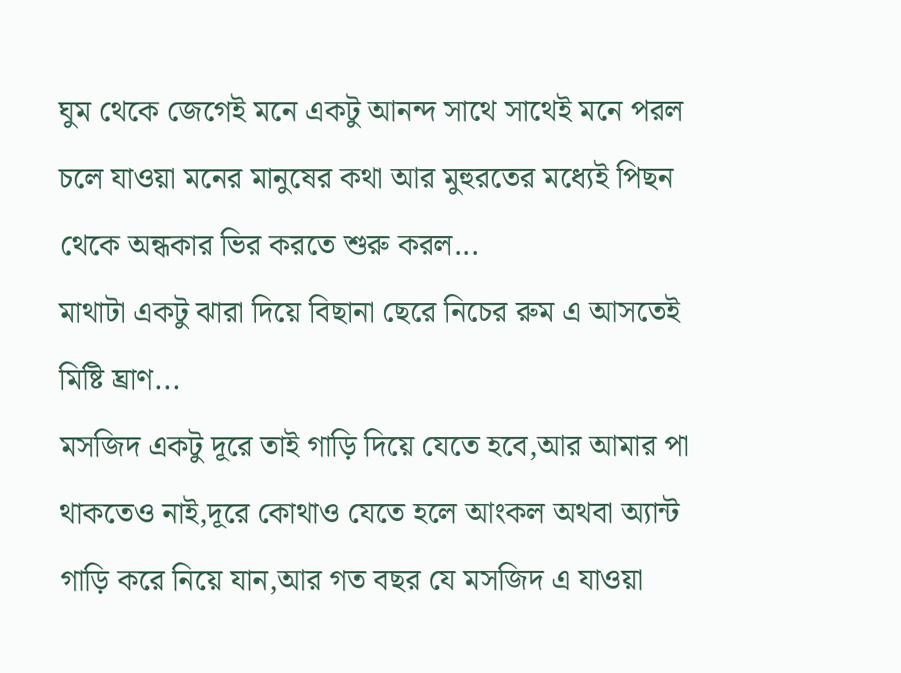ঘুম থেকে জেগেই মনে একটু আনন্দ সাথে সাথেই মনে পরল চলে যাওয়া মনের মানুষের কথা আর মুহুরতের মধ্যেই পিছন থেকে অন্ধকার ভির করতে শুরু করল...
মাথাটা একটু ঝারা দিয়ে বিছানা ছেরে নিচের রুম এ আসতেই মিষ্টি ঘ্রাণ...
মসজিদ একটু দূরে তাই গাড়ি দিয়ে যেতে হবে,আর আমার পা থাকতেও নাই,দূরে কোথাও যেতে হলে আংকল অথবা অ্যান্ট গাড়ি করে নিয়ে যান,আর গত বছর যে মসজিদ এ যাওয়া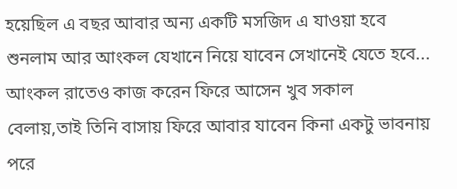হয়েছিল এ বছর আবার অন্য একটি মসজিদ এ যাওয়া হবে শুনলাম আর আংকল যেখানে নিয়ে যাবেন সেখানেই যেতে হবে...
আংকল রাতেও কাজ করেন ফিরে আসেন খুব সকাল বেলায়,তাই তিনি বাসায় ফিরে আবার যাবেন কিনা একটু ভাবনায় পরে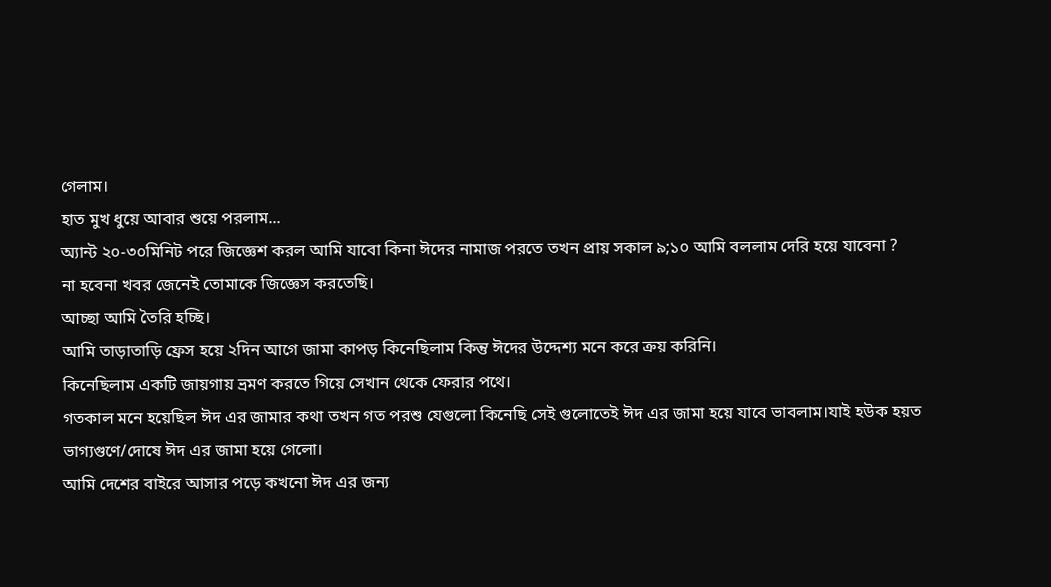গেলাম।
হাত মুখ ধুয়ে আবার শুয়ে পরলাম...
অ্যান্ট ২০-৩০মিনিট পরে জিজ্ঞেশ করল আমি যাবো কিনা ঈদের নামাজ পরতে তখন প্রায় সকাল ৯;১০ আমি বললাম দেরি হয়ে যাবেনা ?
না হবেনা খবর জেনেই তোমাকে জিজ্ঞেস করতেছি।
আচ্ছা আমি তৈরি হচ্ছি।
আমি তাড়াতাড়ি ফ্রেস হয়ে ২দিন আগে জামা কাপড় কিনেছিলাম কিন্তু ঈদের উদ্দেশ্য মনে করে ক্রয় করিনি।
কিনেছিলাম একটি জায়গায় ভ্রমণ করতে গিয়ে সেখান থেকে ফেরার পথে।
গতকাল মনে হয়েছিল ঈদ এর জামার কথা তখন গত পরশু যেগুলো কিনেছি সেই গুলোতেই ঈদ এর জামা হয়ে যাবে ভাবলাম।যাই হউক হয়ত ভাগ্যগুণে/দোষে ঈদ এর জামা হয়ে গেলো।
আমি দেশের বাইরে আসার পড়ে কখনো ঈদ এর জন্য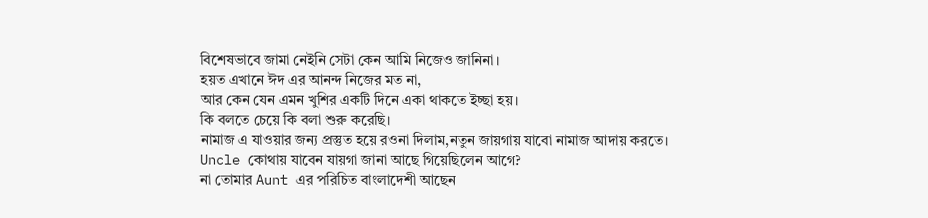বিশেষভাবে জামা নেইনি সেটা কেন আমি নিজেও জানিনা।
হয়ত এখানে ঈদ এর আনন্দ নিজের মত না,
আর কেন যেন এমন খুশির একটি দিনে একা থাকতে ইচ্ছা হয়।
কি বলতে চেয়ে কি বলা শুরু করেছি।
নামাজ এ যাওয়ার জন্য প্রস্তুত হয়ে রওনা দিলাম,নতুন জায়গায় যাবো নামাজ আদায় করতে।
Uncle কোথায় যাবেন যায়গা জানা আছে গিয়েছিলেন আগে?
না তোমার Aunt এর পরিচিত বাংলাদেশী আছেন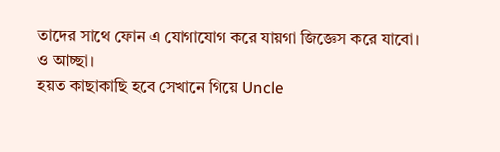তাদের সাথে ফোন এ যোগাযোগ করে যায়গা জিজ্ঞেস করে যাবো।
ও আচ্ছা।
হয়ত কাছাকাছি হবে সেখানে গিয়ে Uncle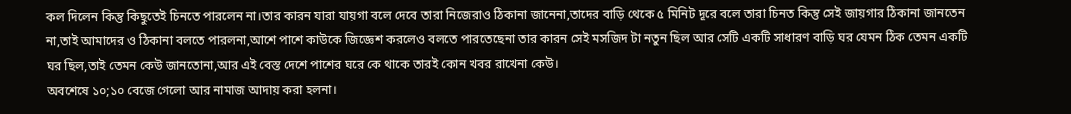কল দিলেন কিন্তু কিছুতেই চিনতে পারলেন না।তার কারন যারা যায়গা বলে দেবে তারা নিজেরাও ঠিকানা জানেনা,তাদের বাড়ি থেকে ৫ মিনিট দূরে বলে তারা চিনত কিন্তু সেই জায়গার ঠিকানা জানতেন না,তাই আমাদের ও ঠিকানা বলতে পারলনা,আশে পাশে কাউকে জিজ্ঞেশ করলেও বলতে পারতেছেনা তার কারন সেই মসজিদ টা নতুন ছিল আর সেটি একটি সাধারণ বাড়ি ঘর যেমন ঠিক তেমন একটি ঘর ছিল,তাই তেমন কেউ জানতোনা,আর এই বেস্ত দেশে পাশের ঘরে কে থাকে তারই কোন খবর রাখেনা কেউ।
অবশেষে ১০;১০ বেজে গেলো আর নামাজ আদায় করা হলনা।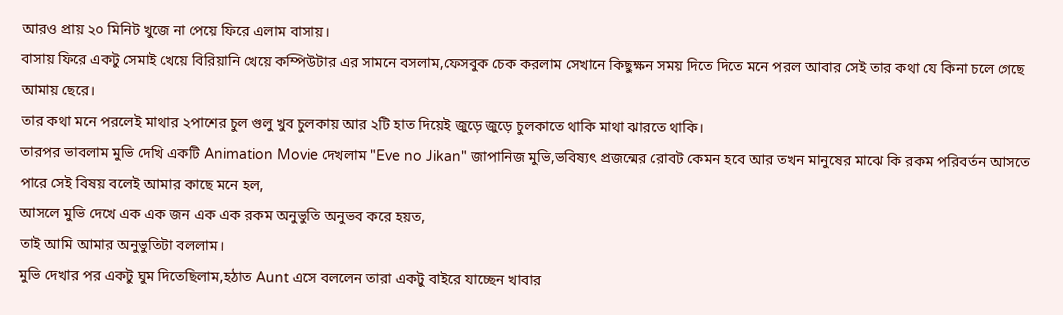আরও প্রায় ২০ মিনিট খুজে না পেয়ে ফিরে এলাম বাসায়।
বাসায় ফিরে একটু সেমাই খেয়ে বিরিয়ানি খেয়ে কম্পিউটার এর সামনে বসলাম,ফেসবুক চেক করলাম সেখানে কিছুক্ষন সময় দিতে দিতে মনে পরল আবার সেই তার কথা যে কিনা চলে গেছে আমায় ছেরে।
তার কথা মনে পরলেই মাথার ২পাশের চুল গুলু খুব চুলকায় আর ২টি হাত দিয়েই জুড়ে জুড়ে চুলকাতে থাকি মাথা ঝারতে থাকি।
তারপর ভাবলাম মুভি দেখি একটি Animation Movie দেখলাম "Eve no Jikan" জাপানিজ মুভি,ভবিষ্যৎ প্রজন্মের রোবট কেমন হবে আর তখন মানুষের মাঝে কি রকম পরিবর্তন আসতে পারে সেই বিষয় বলেই আমার কাছে মনে হল,
আসলে মুভি দেখে এক এক জন এক এক রকম অনুভুতি অনুভব করে হয়ত,
তাই আমি আমার অনুভুতিটা বললাম।
মুভি দেখার পর একটু ঘুম দিতেছিলাম,হঠাত Aunt এসে বললেন তারা একটু বাইরে যাচ্ছেন খাবার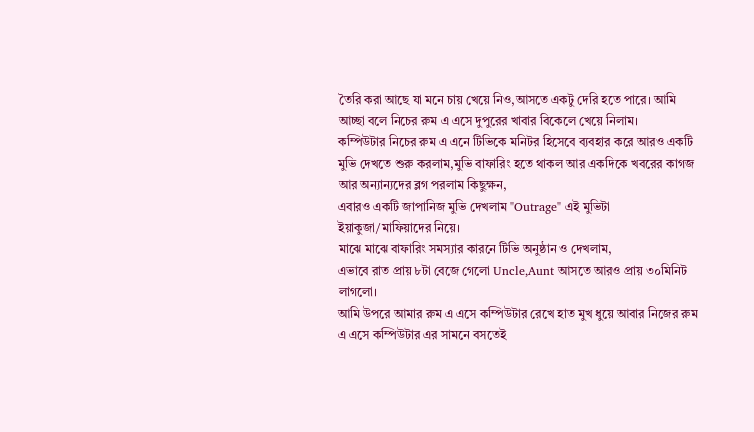তৈরি করা আছে যা মনে চায় খেয়ে নিও,আসতে একটু দেরি হতে পারে। আমি আচ্ছা বলে নিচের রুম এ এসে দুপুরের খাবার বিকেলে খেয়ে নিলাম।
কম্পিউটার নিচের রুম এ এনে টিভিকে মনিটর হিসেবে ব্যবহার করে আরও একটি মুভি দেখতে শুরু করলাম,মুভি বাফারিং হতে থাকল আর একদিকে খবরের কাগজ আর অন্যান্যদের ব্লগ পরলাম কিছুক্ষন,
এবারও একটি জাপানিজ মুভি দেখলাম "Outrage" এই মুভিটা ইয়াকুজা/মাফিয়াদের নিয়ে।
মাঝে মাঝে বাফারিং সমস্যার কারনে টিভি অনুষ্ঠান ও দেখলাম,
এভাবে রাত প্রায় ৮টা বেজে গেলো Uncle,Aunt আসতে আরও প্রায় ৩০মিনিট লাগলো।
আমি উপরে আমার রুম এ এসে কম্পিউটার রেখে হাত মুখ ধুয়ে আবার নিজের রুম এ এসে কম্পিউটার এর সামনে বসতেই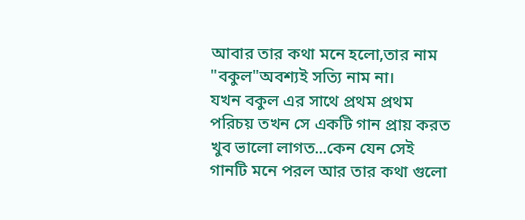আবার তার কথা মনে হলো,তার নাম "বকুল"অবশ্যই সত্যি নাম না।
যখন বকুল এর সাথে প্রথম প্রথম পরিচয় তখন সে একটি গান প্রায় করত খুব ভালো লাগত...কেন যেন সেই গানটি মনে পরল আর তার কথা গুলো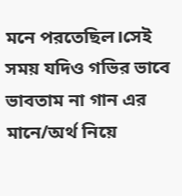মনে পরতেছিল।সেই সময় যদিও গভির ভাবে ভাবতাম না গান এর মানে/অর্থ নিয়ে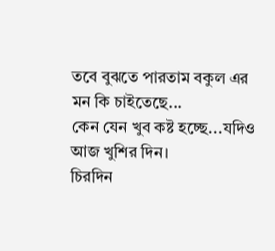তবে বুঝতে পারতাম বকুল এর মন কি চাইতেছে...
কেন যেন খুব কষ্ট হচ্ছে...যদিও আজ খুশির দিন।
চিরদিন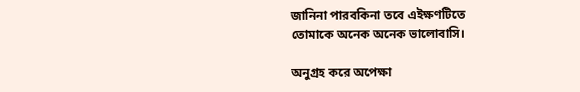জানিনা পারবকিনা তবে এইক্ষণটিতে
তোমাকে অনেক অনেক ভালোবাসি।

অনুগ্রহ করে অপেক্ষা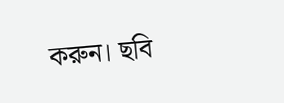করুন। ছবি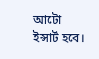আটো ইন্সার্ট হবে।